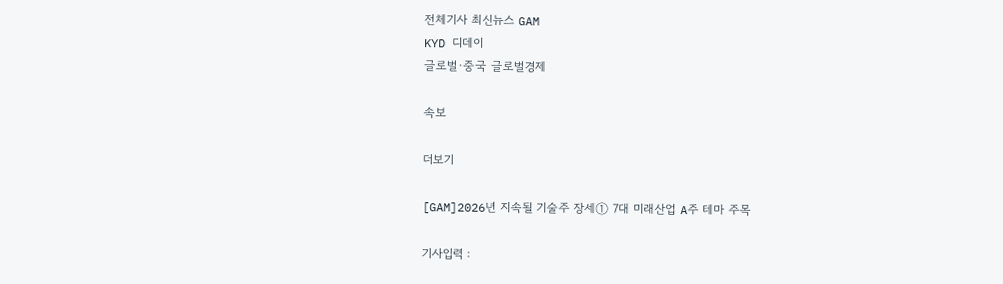전체기사 최신뉴스 GAM
KYD 디데이
글로벌·중국 글로벌경제

속보

더보기

[GAM]2026년 지속될 기술주 장세① 7대 미래산업 A주 테마 주목

기사입력 :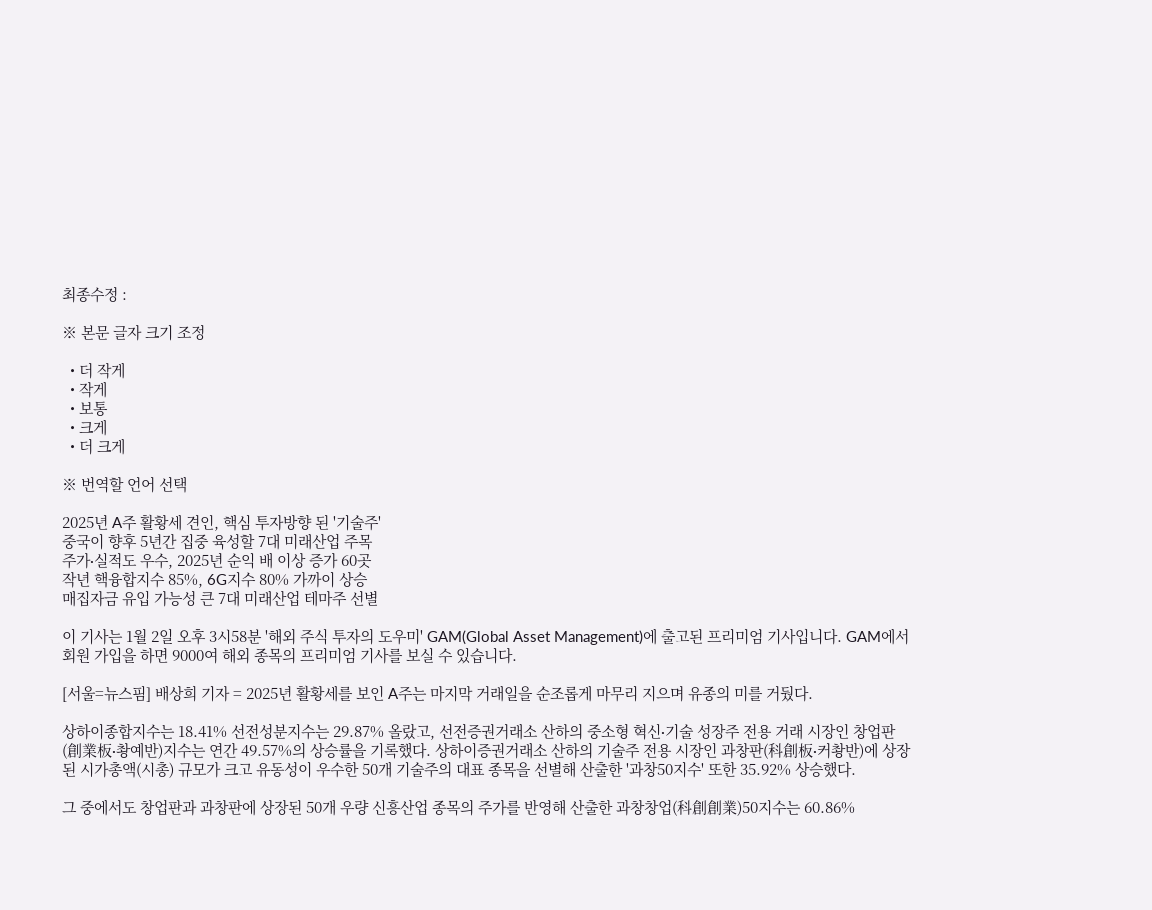최종수정 :

※ 본문 글자 크기 조정

  • 더 작게
  • 작게
  • 보통
  • 크게
  • 더 크게

※ 번역할 언어 선택

2025년 A주 활황세 견인, 핵심 투자방향 된 '기술주'
중국이 향후 5년간 집중 육성할 7대 미래산업 주목
주가∙실적도 우수, 2025년 순익 배 이상 증가 60곳
작년 핵융합지수 85%, 6G지수 80% 가까이 상승
매집자금 유입 가능성 큰 7대 미래산업 테마주 선별

이 기사는 1월 2일 오후 3시58분 '해외 주식 투자의 도우미' GAM(Global Asset Management)에 출고된 프리미엄 기사입니다. GAM에서 회원 가입을 하면 9000여 해외 종목의 프리미엄 기사를 보실 수 있습니다.

[서울=뉴스핌] 배상희 기자 = 2025년 활황세를 보인 A주는 마지막 거래일을 순조롭게 마무리 지으며 유종의 미를 거뒀다.

상하이종합지수는 18.41% 선전성분지수는 29.87% 올랐고, 선전증권거래소 산하의 중소형 혁신∙기술 성장주 전용 거래 시장인 창업판(創業板∙촹예반)지수는 연간 49.57%의 상승률을 기록했다. 상하이증권거래소 산하의 기술주 전용 시장인 과창판(科創板∙커촹반)에 상장된 시가총액(시총) 규모가 크고 유동성이 우수한 50개 기술주의 대표 종목을 선별해 산출한 '과창50지수' 또한 35.92% 상승했다.

그 중에서도 창업판과 과창판에 상장된 50개 우량 신흥산업 종목의 주가를 반영해 산출한 과창창업(科創創業)50지수는 60.86%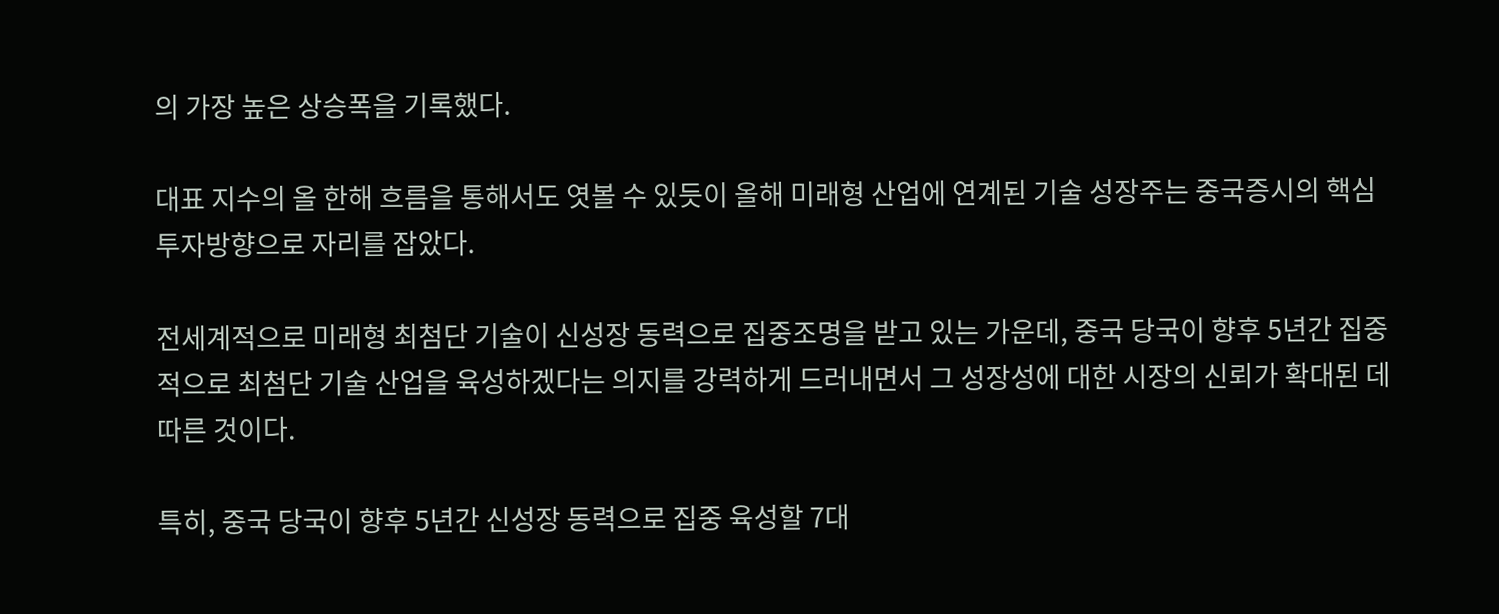의 가장 높은 상승폭을 기록했다.

대표 지수의 올 한해 흐름을 통해서도 엿볼 수 있듯이 올해 미래형 산업에 연계된 기술 성장주는 중국증시의 핵심 투자방향으로 자리를 잡았다.

전세계적으로 미래형 최첨단 기술이 신성장 동력으로 집중조명을 받고 있는 가운데, 중국 당국이 향후 5년간 집중적으로 최첨단 기술 산업을 육성하겠다는 의지를 강력하게 드러내면서 그 성장성에 대한 시장의 신뢰가 확대된 데 따른 것이다.

특히, 중국 당국이 향후 5년간 신성장 동력으로 집중 육성할 7대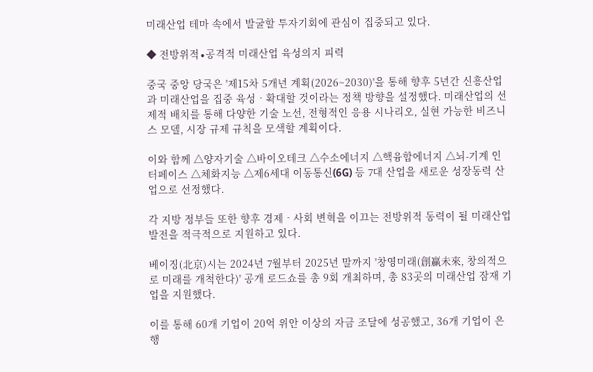미래산업 테마 속에서 발굴할 투자기회에 관심이 집중되고 있다.

◆ 전방위적∙공격적 미래산업 육성의지 피력

중국 중앙 당국은 '제15차 5개년 계획(2026~2030)'을 통해 향후 5년간 신흥산업과 미래산업을 집중 육성‧확대할 것이라는 정책 방향을 설정했다. 미래산업의 선제적 배치를 통해 다양한 기술 노선, 전형적인 응용 시나리오, 실현 가능한 비즈니스 모델, 시장 규제 규칙을 모색할 계획이다.

이와 함께 △양자기술 △바이오테크 △수소에너지 △핵융합에너지 △뇌-기계 인터페이스 △체화지능 △제6세대 이동통신(6G) 등 7대 산업을 새로운 성장동력 산업으로 선정했다.

각 지방 정부들 또한 향후 경제‧사회 변혁을 이끄는 전방위적 동력이 될 미래산업 발전을 적극적으로 지원하고 있다.

베이징(北京)시는 2024년 7월부터 2025년 말까지 '창영미래(創贏未來, 창의적으로 미래를 개척한다)' 공개 로드쇼를 총 9회 개최하며, 총 83곳의 미래산업 잠재 기업을 지원했다.

이를 통해 60개 기업이 20억 위안 이상의 자금 조달에 성공했고, 36개 기업이 은행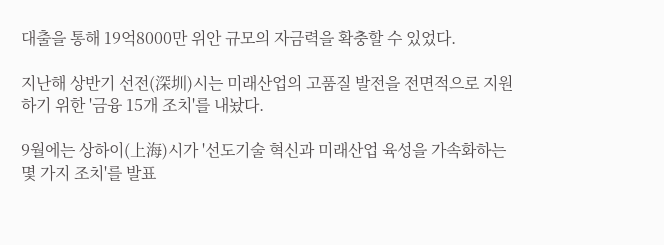대출을 통해 19억8000만 위안 규모의 자금력을 확충할 수 있었다.

지난해 상반기 선전(深圳)시는 미래산업의 고품질 발전을 전면적으로 지원하기 위한 '금융 15개 조치'를 내놨다.

9월에는 상하이(上海)시가 '선도기술 혁신과 미래산업 육성을 가속화하는 몇 가지 조치'를 발표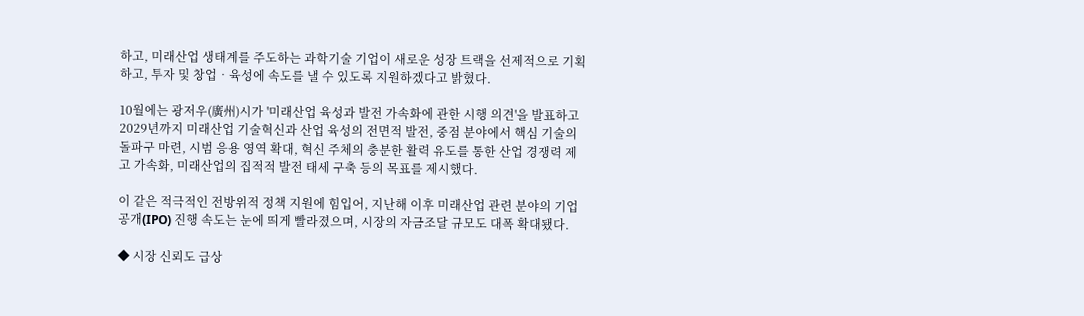하고, 미래산업 생태계를 주도하는 과학기술 기업이 새로운 성장 트랙을 선제적으로 기획하고, 투자 및 창업‧육성에 속도를 낼 수 있도록 지원하겠다고 밝혔다.

10월에는 광저우(廣州)시가 '미래산업 육성과 발전 가속화에 관한 시행 의견'을 발표하고 2029년까지 미래산업 기술혁신과 산업 육성의 전면적 발전, 중점 분야에서 핵심 기술의 돌파구 마련, 시범 응용 영역 확대, 혁신 주체의 충분한 활력 유도를 통한 산업 경쟁력 제고 가속화, 미래산업의 집적적 발전 태세 구축 등의 목표를 제시했다.

이 같은 적극적인 전방위적 정책 지원에 힘입어, 지난해 이후 미래산업 관련 분야의 기업공개(IPO) 진행 속도는 눈에 띄게 빨라졌으며, 시장의 자금조달 규모도 대폭 확대됐다.

◆ 시장 신뢰도 급상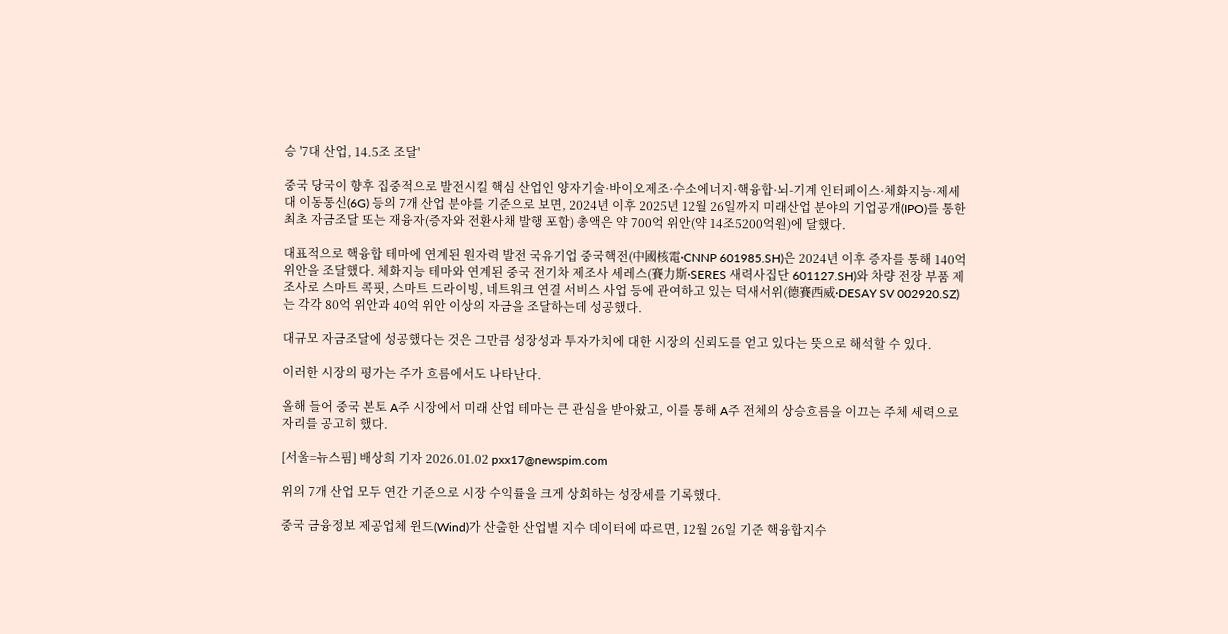승 '7대 산업, 14.5조 조달'

중국 당국이 향후 집중적으로 발전시킬 핵심 산업인 양자기술·바이오제조·수소에너지·핵융합·뇌-기계 인터페이스·체화지능·제세대 이동통신(6G) 등의 7개 산업 분야를 기준으로 보면, 2024년 이후 2025년 12월 26일까지 미래산업 분야의 기업공개(IPO)를 통한 최초 자금조달 또는 재융자(증자와 전환사채 발행 포함) 총액은 약 700억 위안(약 14조5200억원)에 달했다.

대표적으로 핵융합 테마에 연계된 원자력 발전 국유기업 중국핵전(中國核電∙CNNP 601985.SH)은 2024년 이후 증자를 통해 140억 위안을 조달했다. 체화지능 테마와 연계된 중국 전기차 제조사 세레스(賽力斯∙SERES 새력사집단 601127.SH)와 차량 전장 부품 제조사로 스마트 콕핏, 스마트 드라이빙, 네트워크 연결 서비스 사업 등에 관여하고 있는 덕새서위(德賽西威∙DESAY SV 002920.SZ)는 각각 80억 위안과 40억 위안 이상의 자금을 조달하는데 성공했다.

대규모 자금조달에 성공했다는 것은 그만큼 성장성과 투자가치에 대한 시장의 신뢰도를 얻고 있다는 뜻으로 해석할 수 있다.

이러한 시장의 평가는 주가 흐름에서도 나타난다.

올해 들어 중국 본토 A주 시장에서 미래 산업 테마는 큰 관심을 받아왔고, 이를 통해 A주 전체의 상승흐름을 이끄는 주체 세력으로 자리를 공고히 했다.

[서울=뉴스핌] 배상희 기자 2026.01.02 pxx17@newspim.com

위의 7개 산업 모두 연간 기준으로 시장 수익률을 크게 상회하는 성장세를 기록했다.

중국 금융정보 제공업체 윈드(Wind)가 산출한 산업별 지수 데이터에 따르면, 12월 26일 기준 핵융합지수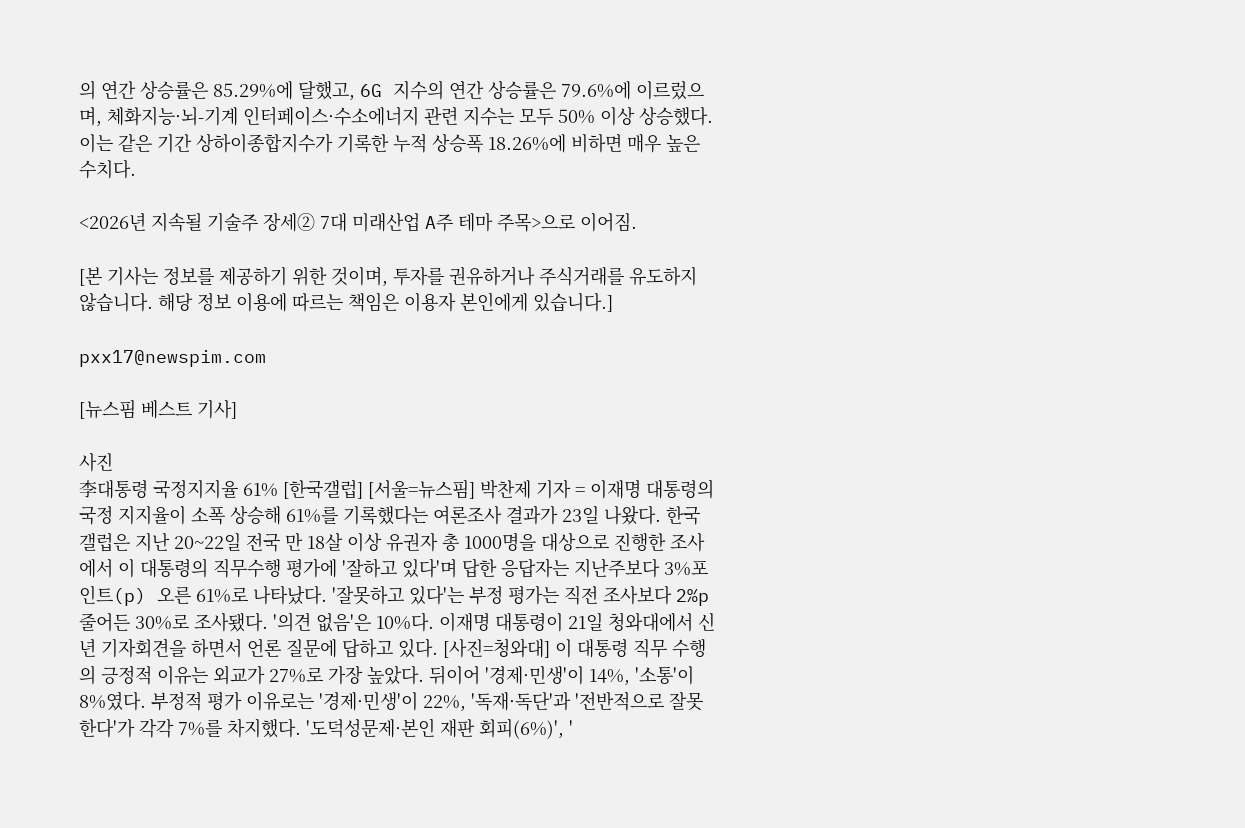의 연간 상승률은 85.29%에 달했고, 6G 지수의 연간 상승률은 79.6%에 이르렀으며, 체화지능·뇌-기계 인터페이스·수소에너지 관련 지수는 모두 50% 이상 상승했다. 이는 같은 기간 상하이종합지수가 기록한 누적 상승폭 18.26%에 비하면 매우 높은 수치다.

<2026년 지속될 기술주 장세② 7대 미래산업 A주 테마 주목>으로 이어짐.

[본 기사는 정보를 제공하기 위한 것이며, 투자를 권유하거나 주식거래를 유도하지 않습니다. 해당 정보 이용에 따르는 책임은 이용자 본인에게 있습니다.]

pxx17@newspim.com

[뉴스핌 베스트 기사]

사진
李대통령 국정지지율 61% [한국갤럽] [서울=뉴스핌] 박찬제 기자 = 이재명 대통령의 국정 지지율이 소폭 상승해 61%를 기록했다는 여론조사 결과가 23일 나왔다. 한국갤럽은 지난 20~22일 전국 만 18살 이상 유권자 총 1000명을 대상으로 진행한 조사에서 이 대통령의 직무수행 평가에 '잘하고 있다'며 답한 응답자는 지난주보다 3%포인트(p) 오른 61%로 나타났다. '잘못하고 있다'는 부정 평가는 직전 조사보다 2%p 줄어든 30%로 조사됐다. '의견 없음'은 10%다. 이재명 대통령이 21일 청와대에서 신년 기자회견을 하면서 언론 질문에 답하고 있다. [사진=청와대] 이 대통령 직무 수행의 긍정적 이유는 외교가 27%로 가장 높았다. 뒤이어 '경제·민생'이 14%, '소통'이 8%였다. 부정적 평가 이유로는 '경제·민생'이 22%, '독재·독단'과 '전반적으로 잘못한다'가 각각 7%를 차지했다. '도덕성문제·본인 재판 회피(6%)', '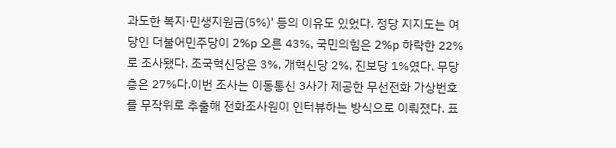과도한 복지·민생지원금(5%)' 등의 이유도 있었다. 정당 지지도는 여당인 더불어민주당이 2%p 오른 43%, 국민의힘은 2%p 하락한 22%로 조사됐다. 조국혁신당은 3%, 개혁신당 2%, 진보당 1%였다. 무당층은 27%다.이번 조사는 이동통신 3사가 제공한 무선전화 가상번호를 무작위로 추출해 전화조사원이 인터뷰하는 방식으로 이뤄졌다. 표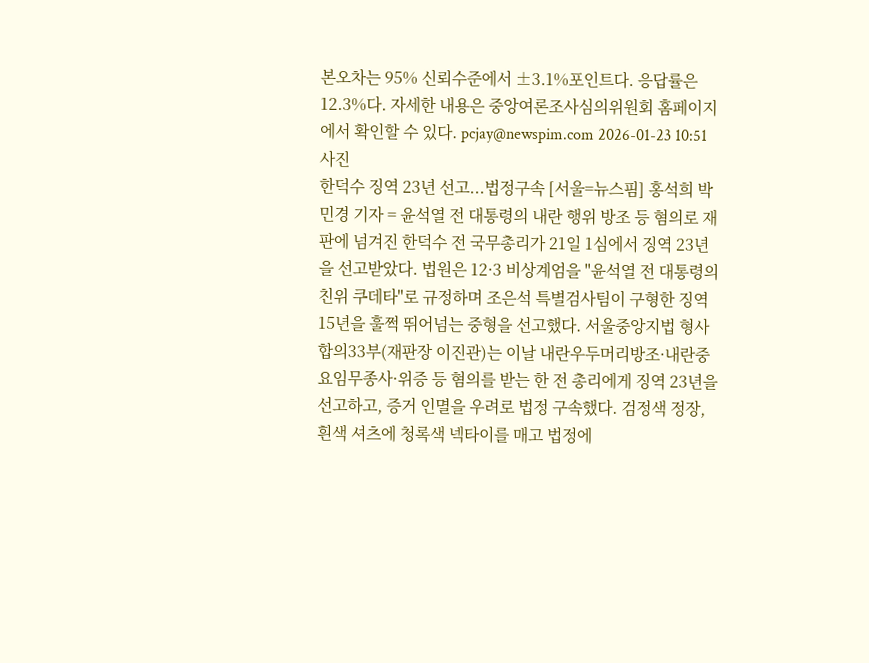본오차는 95% 신뢰수준에서 ±3.1%포인트다. 응답률은 12.3%다. 자세한 내용은 중앙여론조사심의위원회 홈페이지에서 확인할 수 있다. pcjay@newspim.com 2026-01-23 10:51
사진
한덕수 징역 23년 선고...법정구속 [서울=뉴스핌] 홍석희 박민경 기자 = 윤석열 전 대통령의 내란 행위 방조 등 혐의로 재판에 넘겨진 한덕수 전 국무총리가 21일 1심에서 징역 23년을 선고받았다. 법원은 12·3 비상계엄을 "윤석열 전 대통령의 친위 쿠데타"로 규정하며 조은석 특별검사팀이 구형한 징역 15년을 훌쩍 뛰어넘는 중형을 선고했다. 서울중앙지법 형사합의33부(재판장 이진관)는 이날 내란우두머리방조·내란중요임무종사·위증 등 혐의를 받는 한 전 총리에게 징역 23년을 선고하고, 증거 인멸을 우려로 법정 구속했다. 검정색 정장, 흰색 셔츠에 청록색 넥타이를 매고 법정에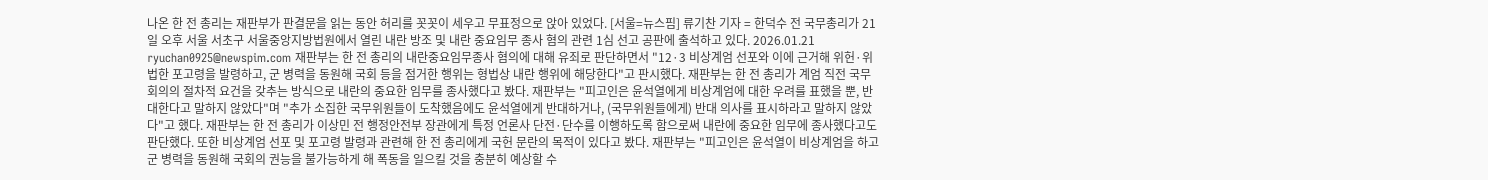나온 한 전 총리는 재판부가 판결문을 읽는 동안 허리를 꼿꼿이 세우고 무표정으로 앉아 있었다. [서울=뉴스핌] 류기찬 기자 = 한덕수 전 국무총리가 21일 오후 서울 서초구 서울중앙지방법원에서 열린 내란 방조 및 내란 중요임무 종사 혐의 관련 1심 선고 공판에 출석하고 있다. 2026.01.21 ryuchan0925@newspim.com 재판부는 한 전 총리의 내란중요임무종사 혐의에 대해 유죄로 판단하면서 "12·3 비상계엄 선포와 이에 근거해 위헌·위법한 포고령을 발령하고, 군 병력을 동원해 국회 등을 점거한 행위는 형법상 내란 행위에 해당한다"고 판시했다. 재판부는 한 전 총리가 계엄 직전 국무회의의 절차적 요건을 갖추는 방식으로 내란의 중요한 임무를 종사했다고 봤다. 재판부는 "피고인은 윤석열에게 비상계엄에 대한 우려를 표했을 뿐, 반대한다고 말하지 않았다"며 "추가 소집한 국무위원들이 도착했음에도 윤석열에게 반대하거나, (국무위원들에게) 반대 의사를 표시하라고 말하지 않았다"고 했다. 재판부는 한 전 총리가 이상민 전 행정안전부 장관에게 특정 언론사 단전·단수를 이행하도록 함으로써 내란에 중요한 임무에 종사했다고도 판단했다. 또한 비상계엄 선포 및 포고령 발령과 관련해 한 전 총리에게 국헌 문란의 목적이 있다고 봤다. 재판부는 "피고인은 윤석열이 비상계엄을 하고 군 병력을 동원해 국회의 권능을 불가능하게 해 폭동을 일으킬 것을 충분히 예상할 수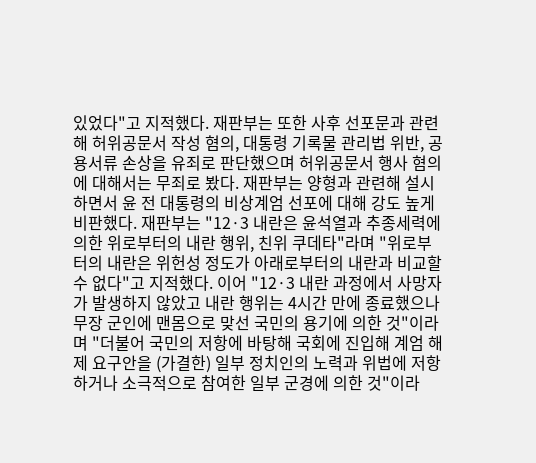있었다"고 지적했다. 재판부는 또한 사후 선포문과 관련해 허위공문서 작성 혐의, 대통령 기록물 관리법 위반, 공용서류 손상을 유죄로 판단했으며 허위공문서 행사 혐의에 대해서는 무죄로 봤다. 재판부는 양형과 관련해 설시하면서 윤 전 대통령의 비상계엄 선포에 대해 강도 높게 비판했다. 재판부는 "12·3 내란은 윤석열과 추종세력에 의한 위로부터의 내란 행위, 친위 쿠데타"라며 "위로부터의 내란은 위헌성 정도가 아래로부터의 내란과 비교할 수 없다"고 지적했다. 이어 "12·3 내란 과정에서 사망자가 발생하지 않았고 내란 행위는 4시간 만에 종료했으나 무장 군인에 맨몸으로 맞선 국민의 용기에 의한 것"이라며 "더불어 국민의 저항에 바탕해 국회에 진입해 계엄 해제 요구안을 (가결한) 일부 정치인의 노력과 위법에 저항하거나 소극적으로 참여한 일부 군경에 의한 것"이라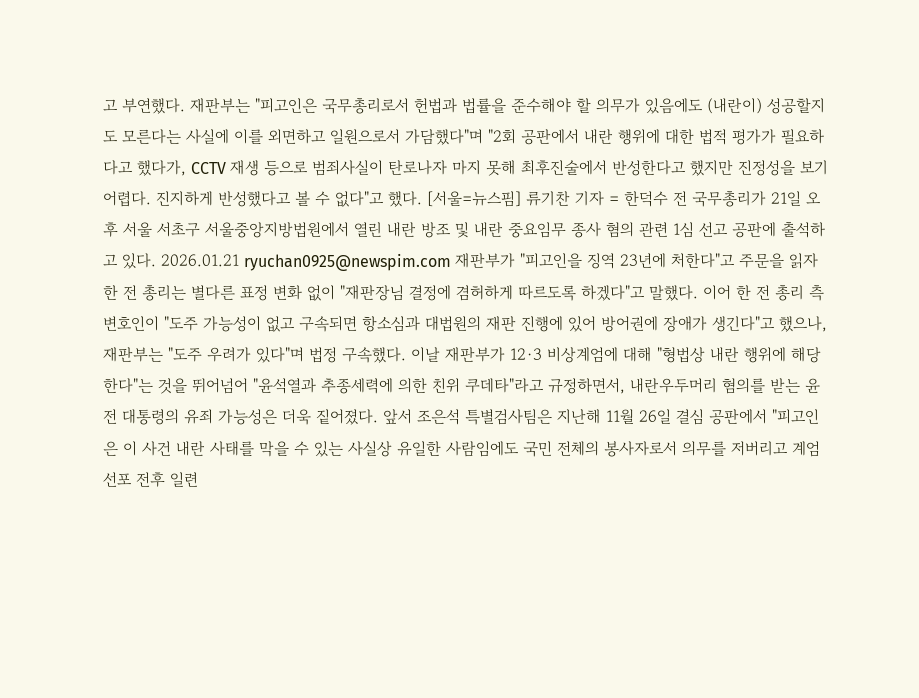고 부연했다. 재판부는 "피고인은 국무총리로서 헌법과 법률을 준수해야 할 의무가 있음에도 (내란이) 성공할지도 모른다는 사실에 이를 외면하고 일원으로서 가담했다"며 "2회 공판에서 내란 행위에 대한 법적 평가가 필요하다고 했다가, CCTV 재생 등으로 범죄사실이 탄로나자 마지 못해 최후진술에서 반성한다고 했지만 진정성을 보기 어렵다. 진지하게 반성했다고 볼 수 없다"고 했다. [서울=뉴스핌] 류기찬 기자 = 한덕수 전 국무총리가 21일 오후 서울 서초구 서울중앙지방법원에서 열린 내란 방조 및 내란 중요임무 종사 혐의 관련 1심 선고 공판에 출석하고 있다. 2026.01.21 ryuchan0925@newspim.com 재판부가 "피고인을 징역 23년에 처한다"고 주문을 읽자 한 전 총리는 별다른 표정 변화 없이 "재판장님 결정에 겸허하게 따르도록 하겠다"고 말했다. 이어 한 전 총리 측 변호인이 "도주 가능성이 없고 구속되면 항소심과 대법원의 재판 진행에 있어 방어권에 장애가 생긴다"고 했으나, 재판부는 "도주 우려가 있다"며 법정 구속했다. 이날 재판부가 12·3 비상계엄에 대해 "형법상 내란 행위에 해당한다"는 것을 뛰어넘어 "윤석열과 추종세력에 의한 친위 쿠데타"라고 규정하면서, 내란우두머리 혐의를 받는 윤 전 대통령의 유죄 가능성은 더욱 짙어졌다. 앞서 조은석 특별검사팀은 지난해 11월 26일 결심 공판에서 "피고인은 이 사건 내란 사태를 막을 수 있는 사실상 유일한 사람임에도 국민 전체의 봉사자로서 의무를 저버리고 계엄 선포 전후 일련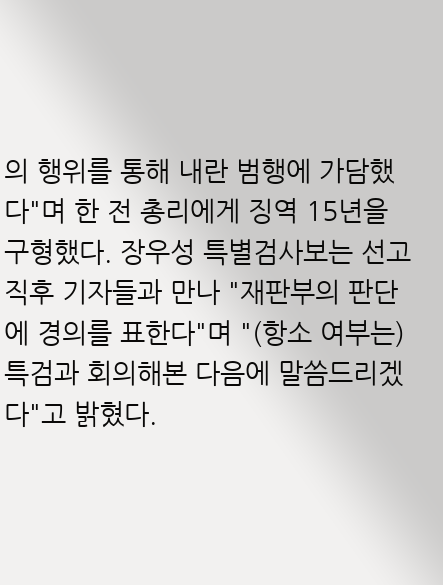의 행위를 통해 내란 범행에 가담했다"며 한 전 총리에게 징역 15년을 구형했다. 장우성 특별검사보는 선고 직후 기자들과 만나 "재판부의 판단에 경의를 표한다"며 "(항소 여부는) 특검과 회의해본 다음에 말씀드리겠다"고 밝혔다.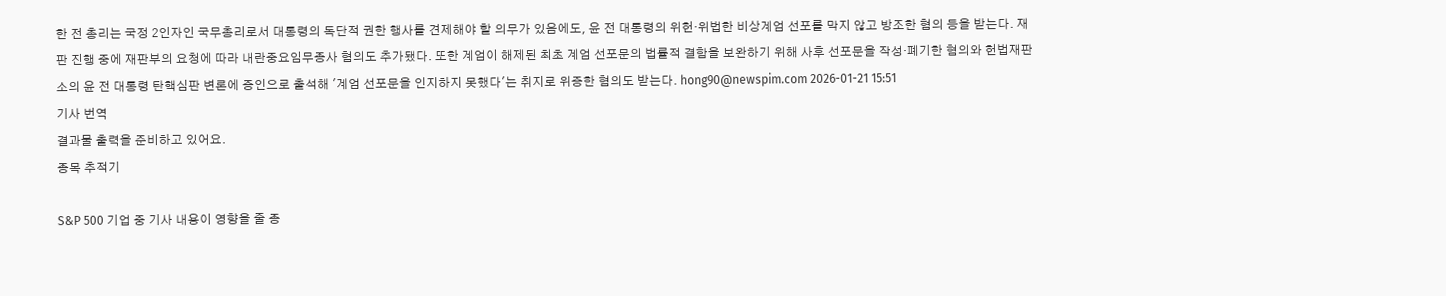한 전 총리는 국정 2인자인 국무총리로서 대통령의 독단적 권한 행사를 견제해야 할 의무가 있음에도, 윤 전 대통령의 위헌·위법한 비상계엄 선포를 막지 않고 방조한 혐의 등을 받는다. 재판 진행 중에 재판부의 요청에 따라 내란중요임무종사 혐의도 추가됐다. 또한 계엄이 해제된 최초 계엄 선포문의 법률적 결함을 보완하기 위해 사후 선포문을 작성·폐기한 혐의와 헌법재판소의 윤 전 대통령 탄핵심판 변론에 증인으로 출석해 '계엄 선포문을 인지하지 못했다'는 취지로 위증한 혐의도 받는다. hong90@newspim.com 2026-01-21 15:51
기사 번역
결과물 출력을 준비하고 있어요.
종목 추적기

S&P 500 기업 중 기사 내용이 영향을 줄 종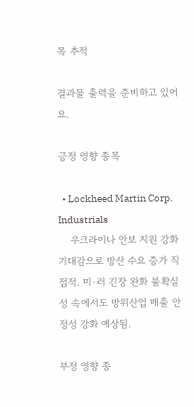목 추적

결과물 출력을 준비하고 있어요.

긍정 영향 종목

  • Lockheed Martin Corp. Industrials
    우크라이나 안보 지원 강화 기대감으로 방산 수요 증가 직접적. 미·러 긴장 완화 불확실성 속에서도 방위산업 매출 안정성 강화 예상됨.

부정 영향 종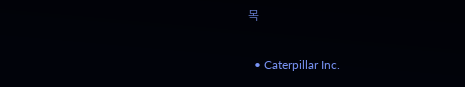목

  • Caterpillar Inc.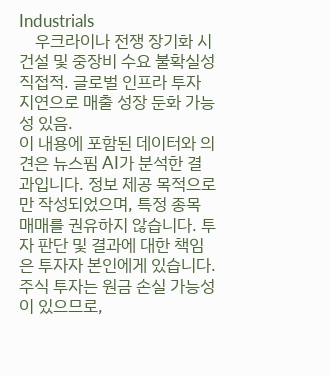Industrials
    우크라이나 전쟁 장기화 시 건설 및 중장비 수요 불확실성 직접적. 글로벌 인프라 투자 지연으로 매출 성장 둔화 가능성 있음.
이 내용에 포함된 데이터와 의견은 뉴스핌 AI가 분석한 결과입니다. 정보 제공 목적으로만 작성되었으며, 특정 종목 매매를 권유하지 않습니다. 투자 판단 및 결과에 대한 책임은 투자자 본인에게 있습니다. 주식 투자는 원금 손실 가능성이 있으므로,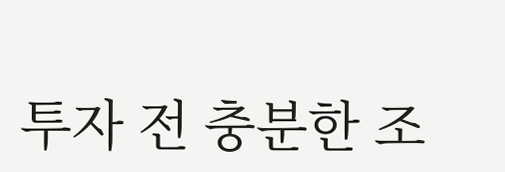투자 전 충분한 조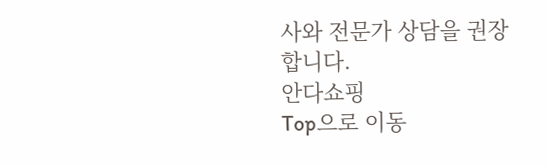사와 전문가 상담을 권장합니다.
안다쇼핑
Top으로 이동